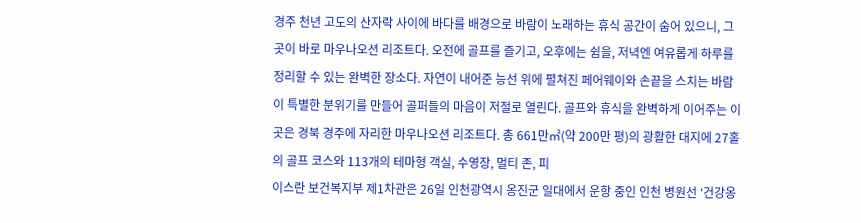경주 천년 고도의 산자락 사이에 바다를 배경으로 바람이 노래하는 휴식 공간이 숨어 있으니, 그곳이 바로 마우나오션 리조트다. 오전에 골프를 즐기고, 오후에는 쉼을, 저녁엔 여유롭게 하루를 정리할 수 있는 완벽한 장소다. 자연이 내어준 능선 위에 펼쳐진 페어웨이와 손끝을 스치는 바람이 특별한 분위기를 만들어 골퍼들의 마음이 저절로 열린다. 골프와 휴식을 완벽하게 이어주는 이곳은 경북 경주에 자리한 마우나오션 리조트다. 총 661만㎡(약 200만 평)의 광활한 대지에 27홀의 골프 코스와 113개의 테마형 객실, 수영장, 멀티 존, 피
이스란 보건복지부 제1차관은 26일 인천광역시 옹진군 일대에서 운항 중인 인천 병원선 ‘건강옹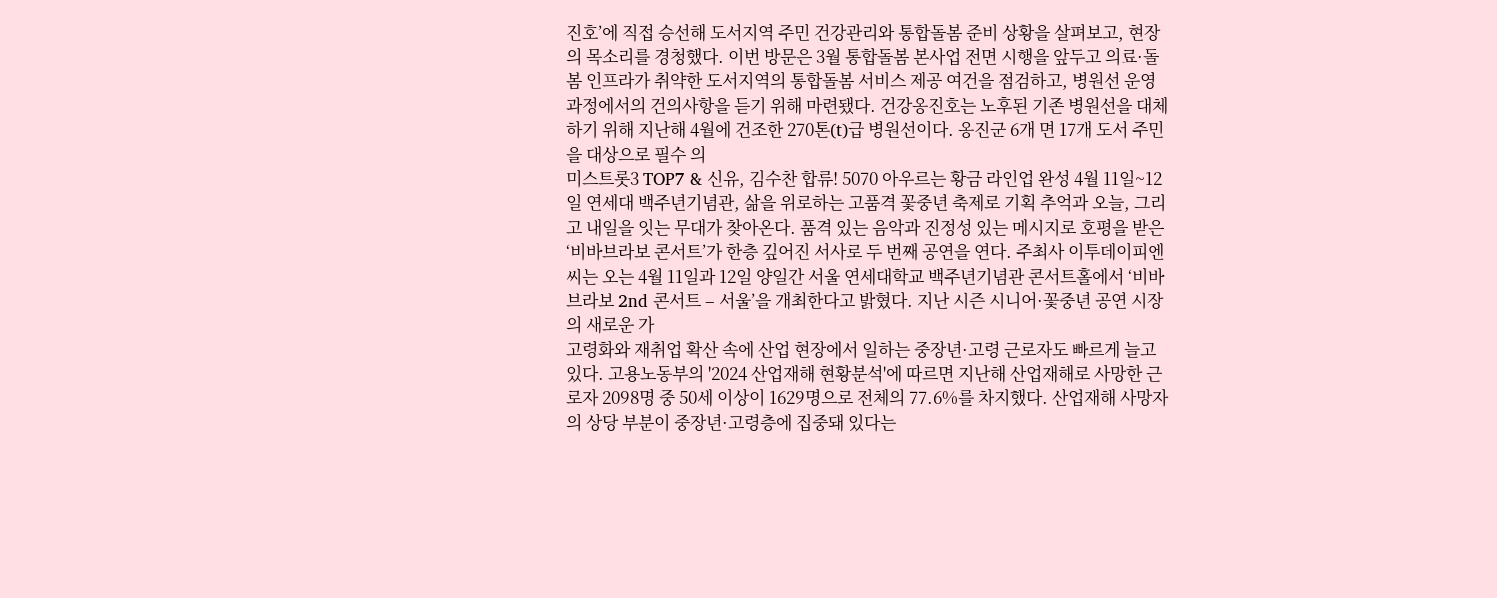진호’에 직접 승선해 도서지역 주민 건강관리와 통합돌봄 준비 상황을 살펴보고, 현장의 목소리를 경청했다. 이번 방문은 3월 통합돌봄 본사업 전면 시행을 앞두고 의료·돌봄 인프라가 취약한 도서지역의 통합돌봄 서비스 제공 여건을 점검하고, 병원선 운영 과정에서의 건의사항을 듣기 위해 마련됐다. 건강옹진호는 노후된 기존 병원선을 대체하기 위해 지난해 4월에 건조한 270톤(t)급 병원선이다. 옹진군 6개 면 17개 도서 주민을 대상으로 필수 의
미스트롯3 TOP7 & 신유, 김수찬 합류! 5070 아우르는 황금 라인업 완성 4월 11일~12일 연세대 백주년기념관, 삶을 위로하는 고품격 꽃중년 축제로 기획 추억과 오늘, 그리고 내일을 잇는 무대가 찾아온다. 품격 있는 음악과 진정성 있는 메시지로 호평을 받은 ‘비바브라보 콘서트’가 한층 깊어진 서사로 두 번째 공연을 연다. 주최사 이투데이피엔씨는 오는 4월 11일과 12일 양일간 서울 연세대학교 백주년기념관 콘서트홀에서 ‘비바브라보 2nd 콘서트 – 서울’을 개최한다고 밝혔다. 지난 시즌 시니어·꽃중년 공연 시장의 새로운 가
고령화와 재취업 확산 속에 산업 현장에서 일하는 중장년·고령 근로자도 빠르게 늘고 있다. 고용노동부의 '2024 산업재해 현황분석'에 따르면 지난해 산업재해로 사망한 근로자 2098명 중 50세 이상이 1629명으로 전체의 77.6%를 차지했다. 산업재해 사망자의 상당 부분이 중장년·고령층에 집중돼 있다는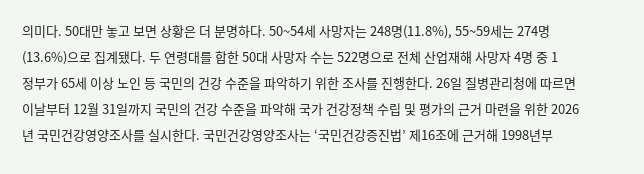의미다. 50대만 놓고 보면 상황은 더 분명하다. 50~54세 사망자는 248명(11.8%), 55~59세는 274명(13.6%)으로 집계됐다. 두 연령대를 합한 50대 사망자 수는 522명으로 전체 산업재해 사망자 4명 중 1
정부가 65세 이상 노인 등 국민의 건강 수준을 파악하기 위한 조사를 진행한다. 26일 질병관리청에 따르면 이날부터 12월 31일까지 국민의 건강 수준을 파악해 국가 건강정책 수립 및 평가의 근거 마련을 위한 2026년 국민건강영양조사를 실시한다. 국민건강영양조사는 ‘국민건강증진법’ 제16조에 근거해 1998년부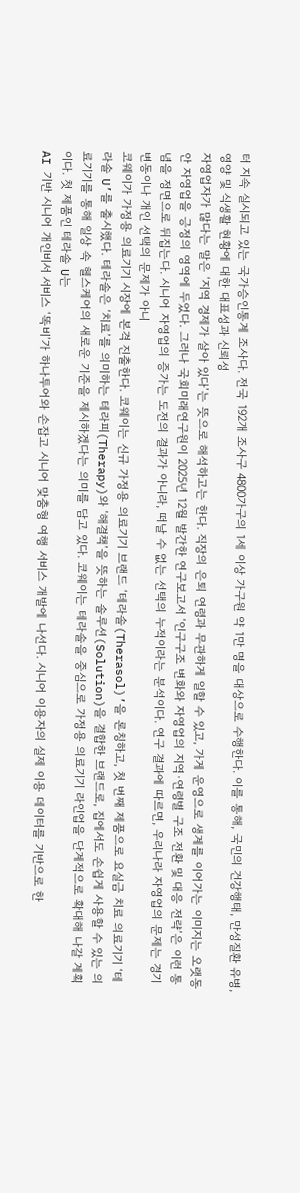터 지속 실시되고 있는 국가승인통계 조사다. 전국 192개 조사구 4800가구의 1세 이상 가구원 약 1만 명을 대상으로 수행한다. 이를 통해, 국민의 건강행태, 만성질환 유병, 영양 및 식생활 현황에 대한 대표성과 신뢰성
자영업자가 많다는 말은 ‘지역 경제가 살아 있다’는 뜻으로 해석하고는 한다. 직장의 은퇴 연령과 무관하게 일할 수 있고, 가게 운영으로 생계를 이어가는 이미지는 오랫동안 자영업을 긍정의 영역에 두었다. 그러나 국회미래연구원이 2025년 12월 발간한 연구보고서 ‘인구구조 변화와 자영업의 지역·연령별 구조 전환 및 대응 전략’은 이런 통념을 정면으로 뒤집는다. 시니어 자영업의 증가는 도전의 결과가 아니라, 떠날 수 없는 선택의 누적이라는 분석이다. 연구 결과에 따르면, 우리나라 자영업의 문제는 경기 변동이나 개인 선택의 문제가 아니
코웨이가 가정용 의료기기 시장에 본격 진출한다. 코웨이는 신규 가정용 의료기기 브랜드 ‘테라솔(Therasol)’을 론칭하고, 첫 번째 제품으로 요실금 치료 의료기기 ‘테라솔 U’를 출시했다. 테라솔은 ‘치료’를 의미하는 테라피(Therapy)와 ‘해결책’을 뜻하는 솔루션(Solution)을 결합한 브랜드로, 집에서도 손쉽게 사용할 수 있는 의료기기를 통해 일상 속 헬스케어의 새로운 기준을 제시하겠다는 의미를 담고 있다. 코웨이는 테라솔을 중심으로 가정용 의료기기 라인업을 단계적으로 확대해 나갈 계획이다. 첫 제품인 테라솔 U는
AI 기반 시니어 개인비서 서비스 ‘똑비’가 하나투어와 손잡고 시니어 맞춤형 여행 서비스 개발에 나선다. 시니어 이용자의 실제 이용 데이터를 기반으로 한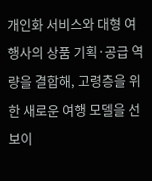개인화 서비스와 대형 여행사의 상품 기획·공급 역량을 결합해, 고령층을 위한 새로운 여행 모델을 선보이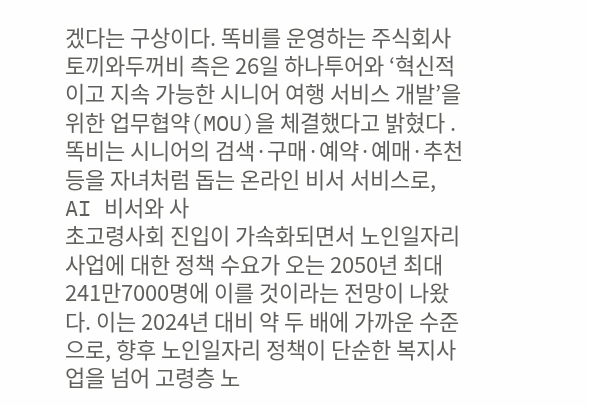겠다는 구상이다. 똑비를 운영하는 주식회사 토끼와두꺼비 측은 26일 하나투어와 ‘혁신적이고 지속 가능한 시니어 여행 서비스 개발’을 위한 업무협약(MOU)을 체결했다고 밝혔다 . 똑비는 시니어의 검색·구매·예약·예매·추천 등을 자녀처럼 돕는 온라인 비서 서비스로, AI 비서와 사
초고령사회 진입이 가속화되면서 노인일자리사업에 대한 정책 수요가 오는 2050년 최대 241만7000명에 이를 것이라는 전망이 나왔다. 이는 2024년 대비 약 두 배에 가까운 수준으로, 향후 노인일자리 정책이 단순한 복지사업을 넘어 고령층 노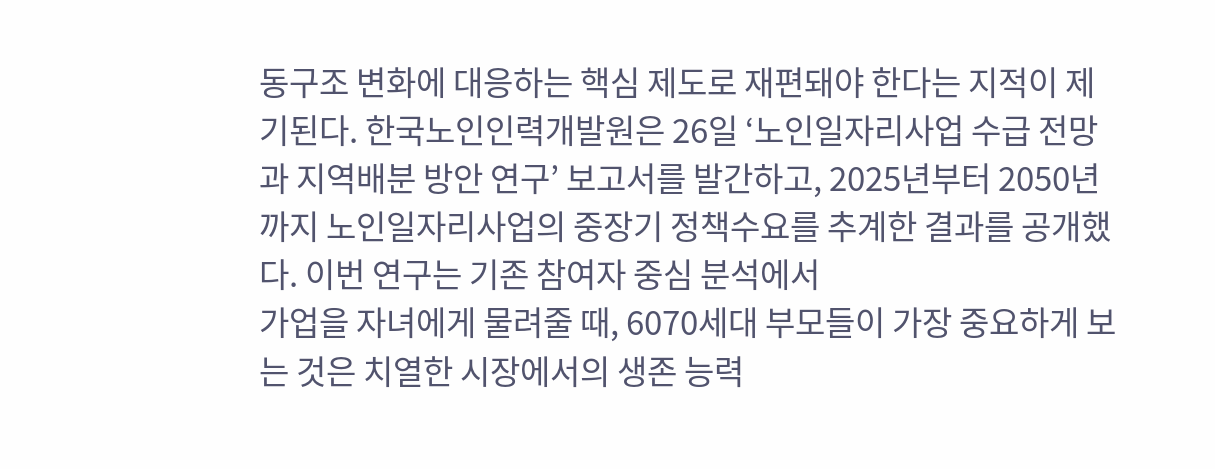동구조 변화에 대응하는 핵심 제도로 재편돼야 한다는 지적이 제기된다. 한국노인인력개발원은 26일 ‘노인일자리사업 수급 전망과 지역배분 방안 연구’ 보고서를 발간하고, 2025년부터 2050년까지 노인일자리사업의 중장기 정책수요를 추계한 결과를 공개했다. 이번 연구는 기존 참여자 중심 분석에서
가업을 자녀에게 물려줄 때, 6070세대 부모들이 가장 중요하게 보는 것은 치열한 시장에서의 생존 능력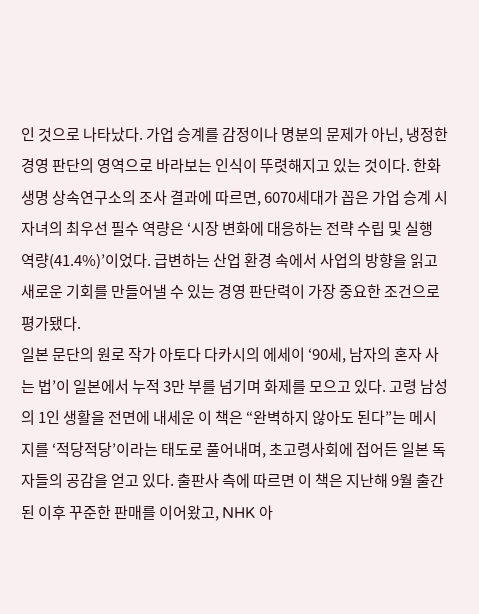인 것으로 나타났다. 가업 승계를 감정이나 명분의 문제가 아닌, 냉정한 경영 판단의 영역으로 바라보는 인식이 뚜렷해지고 있는 것이다. 한화생명 상속연구소의 조사 결과에 따르면, 6070세대가 꼽은 가업 승계 시 자녀의 최우선 필수 역량은 ‘시장 변화에 대응하는 전략 수립 및 실행 역량(41.4%)’이었다. 급변하는 산업 환경 속에서 사업의 방향을 읽고 새로운 기회를 만들어낼 수 있는 경영 판단력이 가장 중요한 조건으로 평가됐다.
일본 문단의 원로 작가 아토다 다카시의 에세이 ‘90세, 남자의 혼자 사는 법’이 일본에서 누적 3만 부를 넘기며 화제를 모으고 있다. 고령 남성의 1인 생활을 전면에 내세운 이 책은 “완벽하지 않아도 된다”는 메시지를 ‘적당적당’이라는 태도로 풀어내며, 초고령사회에 접어든 일본 독자들의 공감을 얻고 있다. 출판사 측에 따르면 이 책은 지난해 9월 출간된 이후 꾸준한 판매를 이어왔고, NHK 아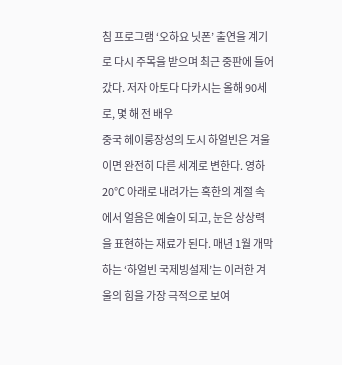침 프로그램 ‘오하요 닛폰’ 출연을 계기로 다시 주목을 받으며 최근 중판에 들어갔다. 저자 아토다 다카시는 올해 90세로, 몇 해 전 배우
중국 헤이룽장성의 도시 하얼빈은 겨울이면 완전히 다른 세계로 변한다. 영하 20℃ 아래로 내려가는 혹한의 계절 속에서 얼음은 예술이 되고, 눈은 상상력을 표현하는 재료가 된다. 매년 1월 개막하는 ‘하얼빈 국제빙설제’는 이러한 겨울의 힘을 가장 극적으로 보여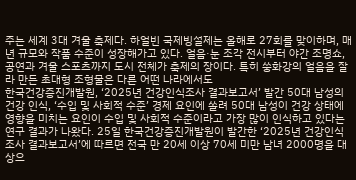주는 세계 3대 겨울 축제다. 하얼빈 국제빙설제는 올해로 27회를 맞이하며, 매년 규모와 작품 수준이 성장해가고 있다. 얼음·눈 조각 전시부터 야간 조명쇼, 공연과 겨울 스포츠까지 도시 전체가 축제의 장이다. 특히 쑹화강의 얼음을 잘라 만든 초대형 조형물은 다른 어떤 나라에서도
한국건강증진개발원, ‘2025년 건강인식조사 결과보고서’ 발간 50대 남성의 건강 인식, ‘수입 및 사회적 수준’ 경제 요인에 쏠려 50대 남성이 건강 상태에 영향을 미치는 요인이 수입 및 사회적 수준이라고 가장 많이 인식하고 있다는 연구 결과가 나왔다. 25일 한국건강증진개발원이 발간한 ‘2025년 건강인식조사 결과보고서’에 따르면 전국 만 20세 이상 70세 미만 남녀 2000명을 대상으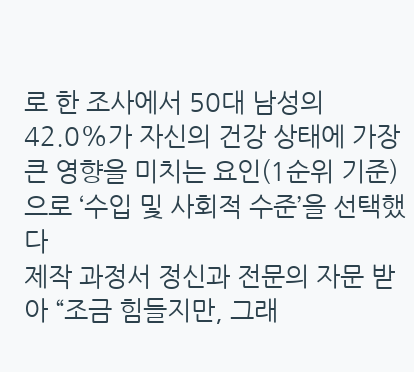로 한 조사에서 50대 남성의 42.0%가 자신의 건강 상태에 가장 큰 영향을 미치는 요인(1순위 기준)으로 ‘수입 및 사회적 수준’을 선택했다
제작 과정서 정신과 전문의 자문 받아 “조금 힘들지만, 그래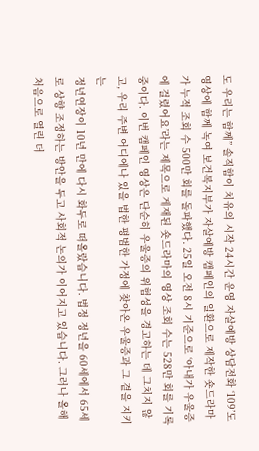도 우리는 함께” 솔직함이 치유의 시작 24시간 운영 자살예방 상담전화 ‘109’도 영상에 함께 녹여 보건복지부가 자살예방 캠페인의 일환으로 제작한 숏드라마가 누적 조회 수 500만 회를 돌파했다. 25일 오전 8시 기준으로 ‘아내가 우울증에 걸렸어요’라는 제목으로 게재된 숏드라마의 영상 조회 수는 528만 회를 기록 중이다. 이번 캠페인 영상은 단순히 우울증의 위험성을 경고하는 데 그치지 않고, 우리 주변 어디에나 있을 법한 평범한 가정에 찾아온 우울증과 그 곁을 지키는
정년연장이 10년 만에 다시 화두로 떠올랐습니다. 법정 정년을 60세에서 65세로 상향 조정하는 방안을 두고 사회적 논의가 이어지고 있습니다. 그러나 올해 처음으로 열린 더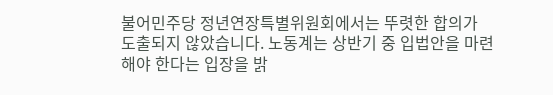불어민주당 정년연장특별위원회에서는 뚜렷한 합의가 도출되지 않았습니다. 노동계는 상반기 중 입법안을 마련해야 한다는 입장을 밝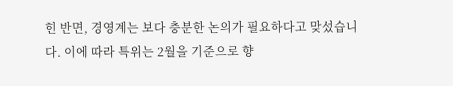힌 반면, 경영계는 보다 충분한 논의가 필요하다고 맞섰습니다. 이에 따라 특위는 2월을 기준으로 향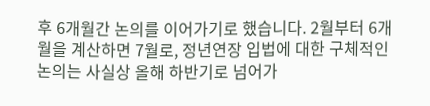후 6개월간 논의를 이어가기로 했습니다. 2월부터 6개월을 계산하면 7월로, 정년연장 입법에 대한 구체적인 논의는 사실상 올해 하반기로 넘어가